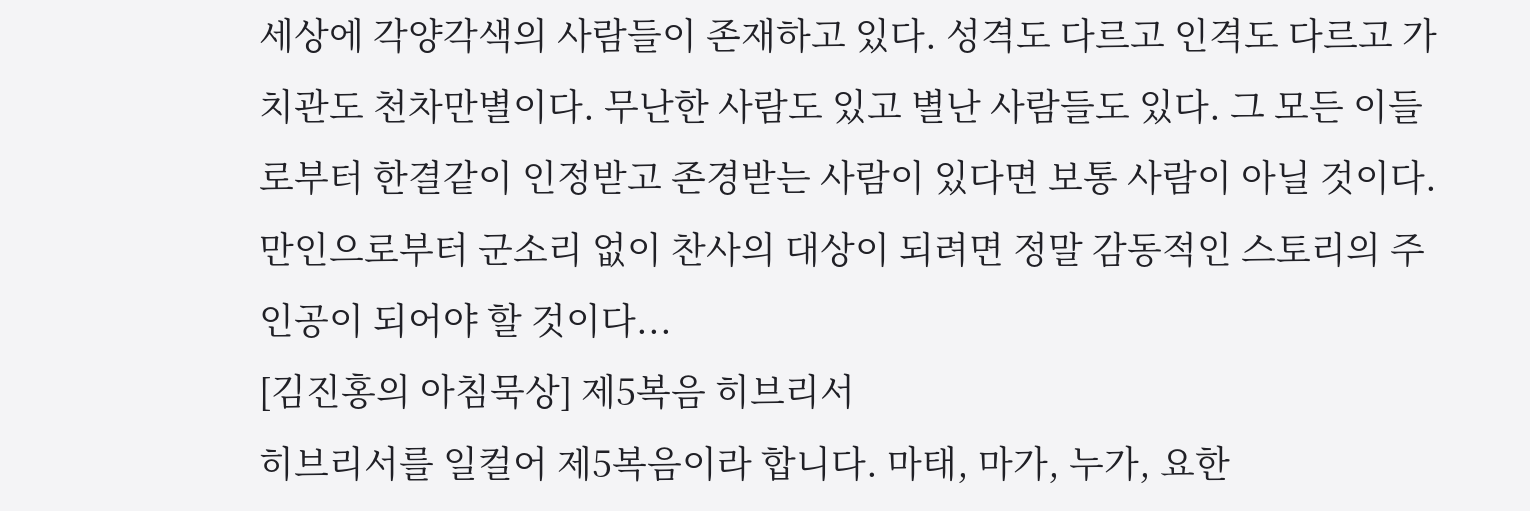세상에 각양각색의 사람들이 존재하고 있다. 성격도 다르고 인격도 다르고 가치관도 천차만별이다. 무난한 사람도 있고 별난 사람들도 있다. 그 모든 이들로부터 한결같이 인정받고 존경받는 사람이 있다면 보통 사람이 아닐 것이다. 만인으로부터 군소리 없이 찬사의 대상이 되려면 정말 감동적인 스토리의 주인공이 되어야 할 것이다...
[김진홍의 아침묵상] 제5복음 히브리서
히브리서를 일컬어 제5복음이라 합니다. 마태, 마가, 누가, 요한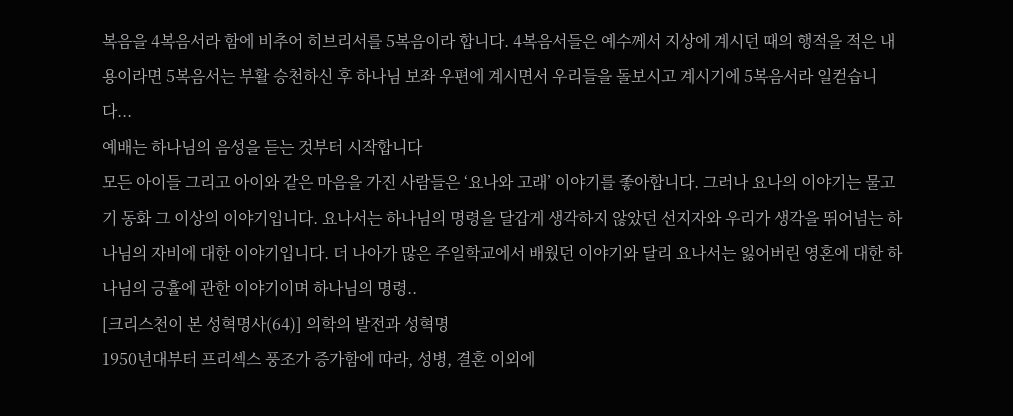복음을 4복음서라 함에 비추어 히브리서를 5복음이라 합니다. 4복음서들은 예수께서 지상에 계시던 때의 행적을 적은 내용이라면 5복음서는 부활 승천하신 후 하나님 보좌 우편에 계시면서 우리들을 돌보시고 계시기에 5복음서라 일컫습니다...
예배는 하나님의 음성을 듣는 것부터 시작합니다
모든 아이들 그리고 아이와 같은 마음을 가진 사람들은 ‘요나와 고래’ 이야기를 좋아합니다. 그러나 요나의 이야기는 물고기 동화 그 이상의 이야기입니다. 요나서는 하나님의 명령을 달갑게 생각하지 않았던 선지자와 우리가 생각을 뛰어넘는 하나님의 자비에 대한 이야기입니다. 더 나아가 많은 주일학교에서 배웠던 이야기와 달리 요나서는 잃어버린 영혼에 대한 하나님의 긍휼에 관한 이야기이며 하나님의 명령..
[크리스천이 본 성혁명사(64)] 의학의 발전과 성혁명
1950년대부터 프리섹스 풍조가 증가함에 따라, 성병, 결혼 이외에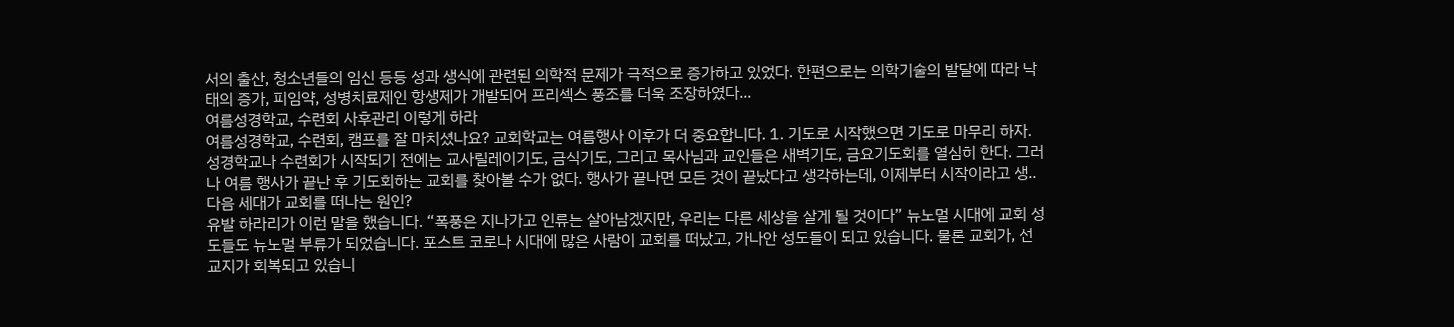서의 출산, 청소년들의 임신 등등 성과 생식에 관련된 의학적 문제가 극적으로 증가하고 있었다. 한편으로는 의학기술의 발달에 따라 낙태의 증가, 피임약, 성병치료제인 항생제가 개발되어 프리섹스 풍조를 더욱 조장하였다...
여름성경학교, 수련회 사후관리 이렇게 하라
여름성경학교, 수련회, 캠프를 잘 마치셨나요? 교회학교는 여름행사 이후가 더 중요합니다. 1. 기도로 시작했으면 기도로 마무리 하자. 성경학교나 수련회가 시작되기 전에는 교사릴레이기도, 금식기도, 그리고 목사님과 교인들은 새벽기도, 금요기도회를 열심히 한다. 그러나 여름 행사가 끝난 후 기도회하는 교회를 찾아볼 수가 없다. 행사가 끝나면 모든 것이 끝났다고 생각하는데, 이제부터 시작이라고 생..
다음 세대가 교회를 떠나는 원인?
유발 하라리가 이런 말을 했습니다. “폭풍은 지나가고 인류는 살아남겠지만, 우리는 다른 세상을 살게 될 것이다” 뉴노멀 시대에 교회 성도들도 뉴노멀 부류가 되었습니다. 포스트 코로나 시대에 많은 사람이 교회를 떠났고, 가나안 성도들이 되고 있습니다. 물론 교회가, 선교지가 회복되고 있습니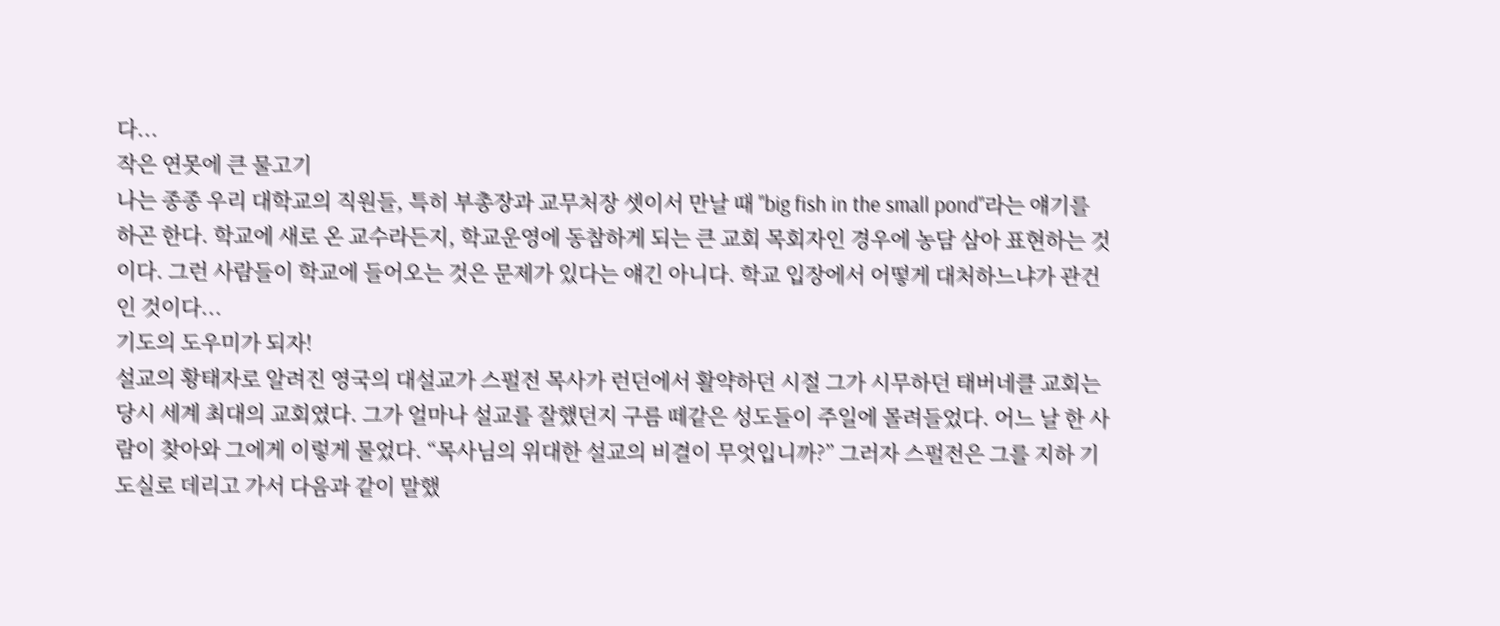다...
작은 연못에 큰 물고기
나는 종종 우리 대학교의 직원들, 특히 부총장과 교무처장 셋이서 만날 때 "big fish in the small pond"라는 얘기를 하곤 한다. 학교에 새로 온 교수라든지, 학교운영에 동참하게 되는 큰 교회 목회자인 경우에 농담 삼아 표현하는 것이다. 그런 사람들이 학교에 들어오는 것은 문제가 있다는 얘긴 아니다. 학교 입장에서 어떻게 대처하느냐가 관건인 것이다...
기도의 도우미가 되자!
설교의 황태자로 알려진 영국의 대설교가 스펄전 목사가 런던에서 활약하던 시절 그가 시무하던 태버네클 교회는 당시 세계 최대의 교회였다. 그가 얼마나 설교를 잘했던지 구름 떼같은 성도들이 주일에 몰려들었다. 어느 날 한 사람이 찾아와 그에게 이렇게 물었다. “목사님의 위대한 설교의 비결이 무엇입니까?” 그러자 스펄전은 그를 지하 기도실로 데리고 가서 다음과 같이 말했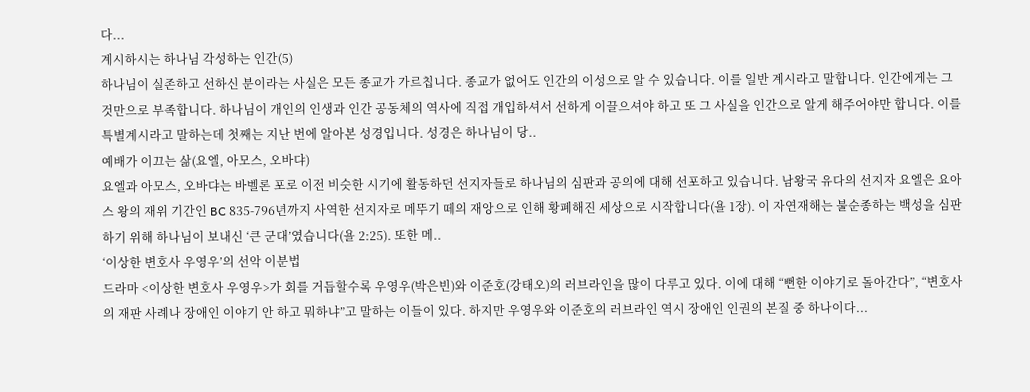다...
계시하시는 하나님 각성하는 인간(5)
하나님이 실존하고 선하신 분이라는 사실은 모든 종교가 가르칩니다. 종교가 없어도 인간의 이성으로 알 수 있습니다. 이를 일반 계시라고 말합니다. 인간에게는 그것만으로 부족합니다. 하나님이 개인의 인생과 인간 공동체의 역사에 직접 개입하셔서 선하게 이끌으셔야 하고 또 그 사실을 인간으로 알게 해주어야만 합니다. 이를 특별계시라고 말하는데 첫째는 지난 번에 알아본 성경입니다. 성경은 하나님이 당..
예배가 이끄는 삶(요엘, 아모스, 오바댜)
요엘과 아모스, 오바댜는 바벨론 포로 이전 비슷한 시기에 활동하던 선지자들로 하나님의 심판과 공의에 대해 선포하고 있습니다. 남왕국 유다의 선지자 요엘은 요아스 왕의 재위 기간인 BC 835-796년까지 사역한 선지자로 메뚜기 떼의 재앙으로 인해 황폐해진 세상으로 시작합니다(욜 1장). 이 자연재해는 불순종하는 백성을 심판하기 위해 하나님이 보내신 ‘큰 군대’였습니다(욜 2:25). 또한 메..
‘이상한 변호사 우영우’의 선악 이분법
드라마 <이상한 변호사 우영우>가 회를 거듭할수록 우영우(박은빈)와 이준호(강태오)의 러브라인을 많이 다루고 있다. 이에 대해 “뻔한 이야기로 돌아간다”, “변호사의 재판 사례나 장애인 이야기 안 하고 뭐하냐”고 말하는 이들이 있다. 하지만 우영우와 이준호의 러브라인 역시 장애인 인권의 본질 중 하나이다...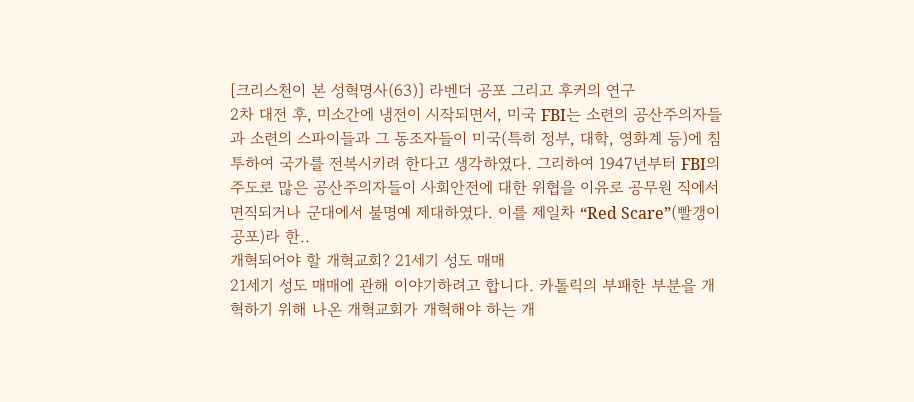[크리스천이 본 성혁명사(63)] 라벤더 공포 그리고 후커의 연구
2차 대전 후, 미소간에 냉전이 시작되면서, 미국 FBI는 소련의 공산주의자들과 소련의 스파이들과 그 동조자들이 미국(특히 정부, 대학, 영화계 등)에 침투하여 국가를 전복시키려 한다고 생각하였다. 그리하여 1947년부터 FBI의 주도로 많은 공산주의자들이 사회안전에 대한 위협을 이유로 공무원 직에서 면직되거나 군대에서 불명예 제대하였다. 이를 제일차 “Red Scare”(빨갱이 공포)라 한..
개혁되어야 할 개혁교회? 21세기 성도 매매
21세기 성도 매매에 관해 이야기하려고 합니다. 카톨릭의 부패한 부분을 개혁하기 위해 나온 개혁교회가 개혁해야 하는 개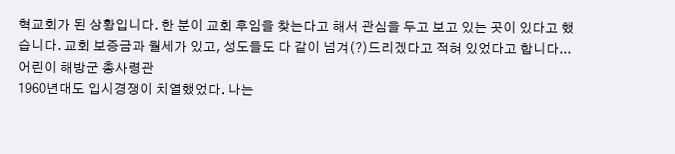혁교회가 된 상황입니다. 한 분이 교회 후임을 찾는다고 해서 관심을 두고 보고 있는 곳이 있다고 했습니다. 교회 보증금과 월세가 있고, 성도들도 다 같이 넘겨(?)드리겠다고 적혀 있었다고 합니다...
어린이 해방군 총사령관
1960년대도 입시경쟁이 치열했었다. 나는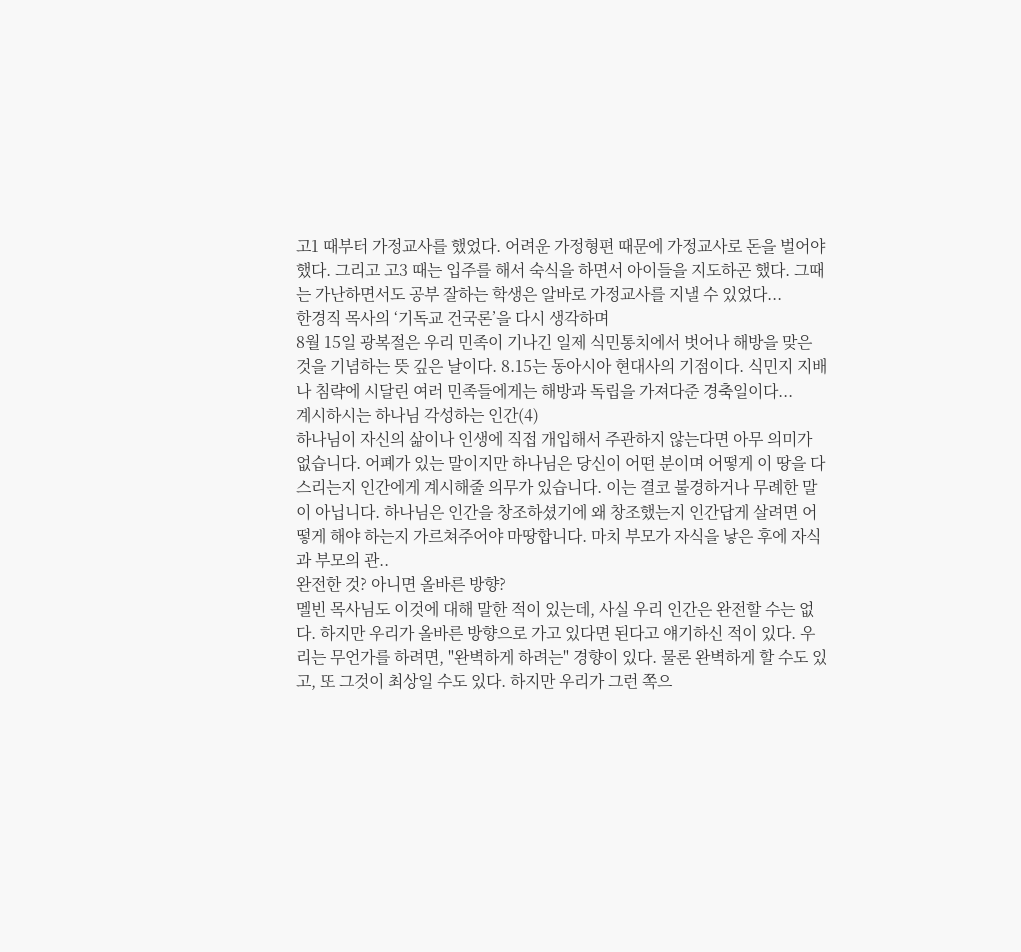고1 때부터 가정교사를 했었다. 어려운 가정형편 때문에 가정교사로 돈을 벌어야 했다. 그리고 고3 때는 입주를 해서 숙식을 하면서 아이들을 지도하곤 했다. 그때는 가난하면서도 공부 잘하는 학생은 알바로 가정교사를 지낼 수 있었다...
한경직 목사의 ‘기독교 건국론’을 다시 생각하며
8월 15일 광복절은 우리 민족이 기나긴 일제 식민통치에서 벗어나 해방을 맞은 것을 기념하는 뜻 깊은 날이다. 8.15는 동아시아 현대사의 기점이다. 식민지 지배나 침략에 시달린 여러 민족들에게는 해방과 독립을 가져다준 경축일이다...
계시하시는 하나님 각성하는 인간(4)
하나님이 자신의 삶이나 인생에 직접 개입해서 주관하지 않는다면 아무 의미가 없습니다. 어폐가 있는 말이지만 하나님은 당신이 어떤 분이며 어떻게 이 땅을 다스리는지 인간에게 계시해줄 의무가 있습니다. 이는 결코 불경하거나 무례한 말이 아닙니다. 하나님은 인간을 창조하셨기에 왜 창조했는지 인간답게 살려면 어떻게 해야 하는지 가르쳐주어야 마땅합니다. 마치 부모가 자식을 낳은 후에 자식과 부모의 관..
완전한 것? 아니면 올바른 방향?
멜빈 목사님도 이것에 대해 말한 적이 있는데, 사실 우리 인간은 완전할 수는 없다. 하지만 우리가 올바른 방향으로 가고 있다면 된다고 얘기하신 적이 있다. 우리는 무언가를 하려면, "완벽하게 하려는" 경향이 있다. 물론 완벽하게 할 수도 있고, 또 그것이 최상일 수도 있다. 하지만 우리가 그런 쪽으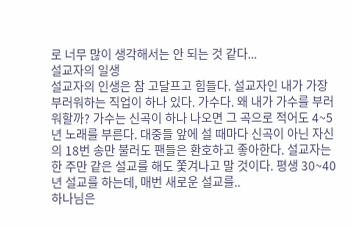로 너무 많이 생각해서는 안 되는 것 같다...
설교자의 일생
설교자의 인생은 참 고달프고 힘들다. 설교자인 내가 가장 부러워하는 직업이 하나 있다. 가수다. 왜 내가 가수를 부러워할까? 가수는 신곡이 하나 나오면 그 곡으로 적어도 4~5년 노래를 부른다. 대중들 앞에 설 때마다 신곡이 아닌 자신의 18번 송만 불러도 팬들은 환호하고 좋아한다. 설교자는 한 주만 같은 설교를 해도 쫓겨나고 말 것이다. 평생 30~40년 설교를 하는데, 매번 새로운 설교를..
하나님은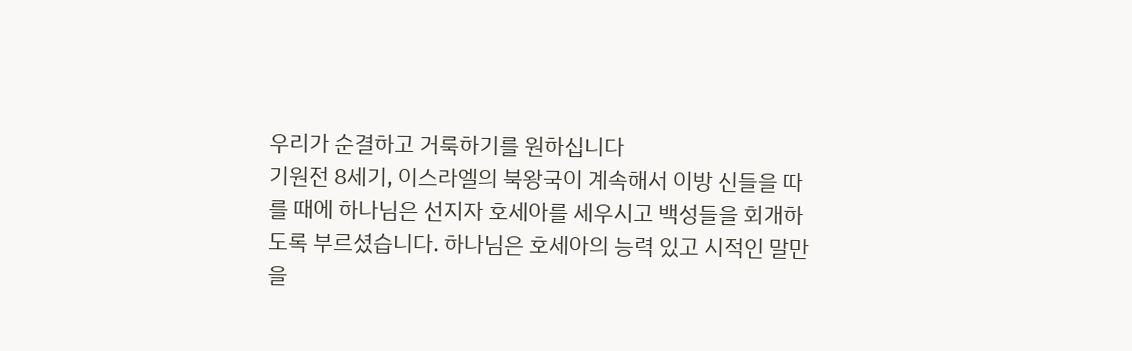우리가 순결하고 거룩하기를 원하십니다
기원전 8세기, 이스라엘의 북왕국이 계속해서 이방 신들을 따를 때에 하나님은 선지자 호세아를 세우시고 백성들을 회개하도록 부르셨습니다. 하나님은 호세아의 능력 있고 시적인 말만을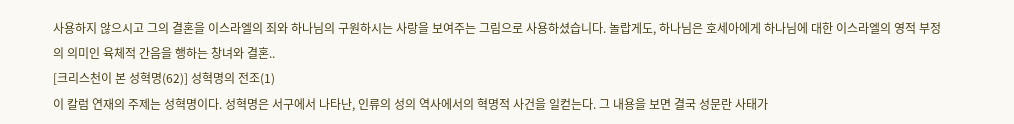사용하지 않으시고 그의 결혼을 이스라엘의 죄와 하나님의 구원하시는 사랑을 보여주는 그림으로 사용하셨습니다. 놀랍게도, 하나님은 호세아에게 하나님에 대한 이스라엘의 영적 부정의 의미인 육체적 간음을 행하는 창녀와 결혼..
[크리스천이 본 성혁명(62)] 성혁명의 전조(1)
이 칼럼 연재의 주제는 성혁명이다. 성혁명은 서구에서 나타난, 인류의 성의 역사에서의 혁명적 사건을 일컫는다. 그 내용을 보면 결국 성문란 사태가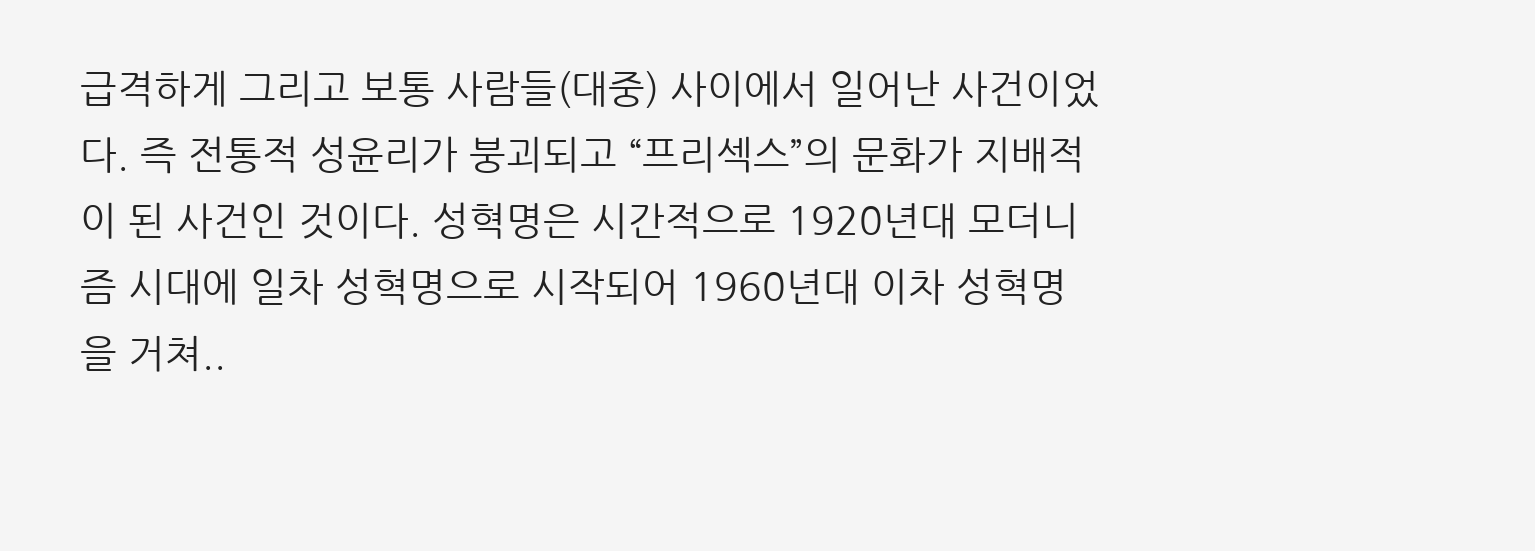급격하게 그리고 보통 사람들(대중) 사이에서 일어난 사건이었다. 즉 전통적 성윤리가 붕괴되고 “프리섹스”의 문화가 지배적이 된 사건인 것이다. 성혁명은 시간적으로 1920년대 모더니즘 시대에 일차 성혁명으로 시작되어 1960년대 이차 성혁명을 거쳐..